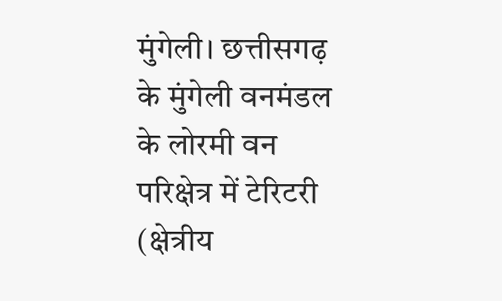मुंगेली। छत्तीसगढ़ के मुंगेली वनमंडल के लोरमी वन परिक्षेत्र में टेरिटरी (क्षेत्रीय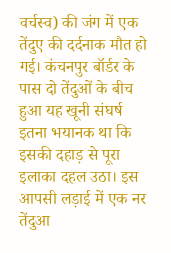वर्चस्व) की जंग में एक तेंदुए की दर्दनाक मौत हो गई। कंचनपुर बॉर्डर के पास दो तेंदुओं के बीच हुआ यह खूनी संघर्ष इतना भयानक था कि इसकी दहाड़ से पूरा इलाका दहल उठा। इस आपसी लड़ाई में एक नर तेंदुआ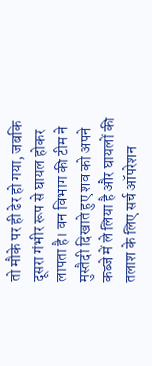तो मौके पर ही ढेर हो गया, जबकि दूसरा गंभीर रूप से घायल होकर लापता है। वन विभाग की टीम ने मुस्तैदी दिखाते हुए शव को अपने कब्जे में ले लिया है और घायलों की तलाश के लिए सर्च ऑपरेशन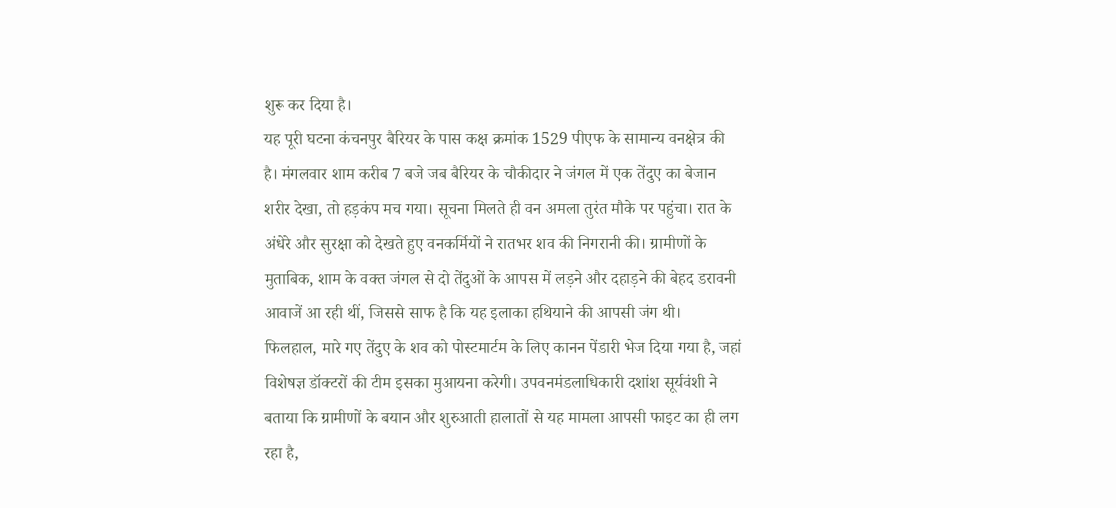शुरू कर दिया है।
यह पूरी घटना कंचनपुर बैरियर के पास कक्ष क्रमांक 1529 पीएफ के सामान्य वनक्षेत्र की है। मंगलवार शाम करीब 7 बजे जब बैरियर के चौकीदार ने जंगल में एक तेंदुए का बेजान शरीर देखा, तो हड़कंप मच गया। सूचना मिलते ही वन अमला तुरंत मौके पर पहुंचा। रात के अंधेरे और सुरक्षा को देखते हुए वनकर्मियों ने रातभर शव की निगरानी की। ग्रामीणों के मुताबिक, शाम के वक्त जंगल से दो तेंदुओं के आपस में लड़ने और दहाड़ने की बेहद डरावनी आवाजें आ रही थीं, जिससे साफ है कि यह इलाका हथियाने की आपसी जंग थी।
फिलहाल, मारे गए तेंदुए के शव को पोस्टमार्टम के लिए कानन पेंडारी भेज दिया गया है, जहां विशेषज्ञ डॉक्टरों की टीम इसका मुआयना करेगी। उपवनमंडलाधिकारी दशांश सूर्यवंशी ने बताया कि ग्रामीणों के बयान और शुरुआती हालातों से यह मामला आपसी फाइट का ही लग रहा है,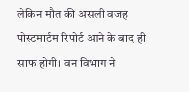लेकिन मौत की असली वजह पोस्टमार्टम रिपोर्ट आने के बाद ही साफ होगी। वन विभाग ने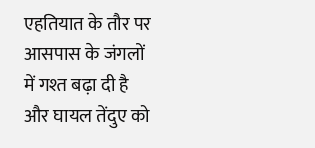एहतियात के तौर पर आसपास के जंगलों में गश्त बढ़ा दी है और घायल तेंदुए को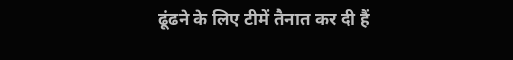ढूंढने के लिए टीमें तैनात कर दी हैं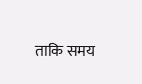ताकि समय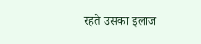रहते उसका इलाज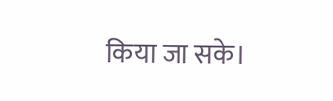किया जा सके।